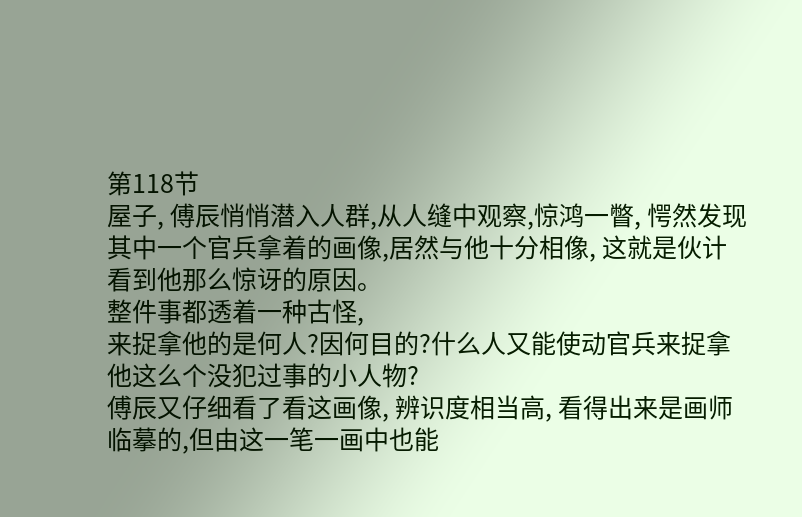第118节
屋子, 傅辰悄悄潜入人群,从人缝中观察,惊鸿一瞥, 愕然发现其中一个官兵拿着的画像,居然与他十分相像, 这就是伙计看到他那么惊讶的原因。
整件事都透着一种古怪,
来捉拿他的是何人?因何目的?什么人又能使动官兵来捉拿他这么个没犯过事的小人物?
傅辰又仔细看了看这画像, 辨识度相当高, 看得出来是画师临摹的,但由这一笔一画中也能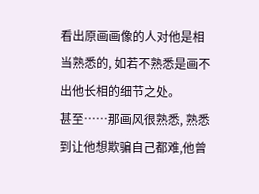看出原画画像的人对他是相当熟悉的, 如若不熟悉是画不出他长相的细节之处。
甚至……那画风很熟悉, 熟悉到让他想欺骗自己都难,他曾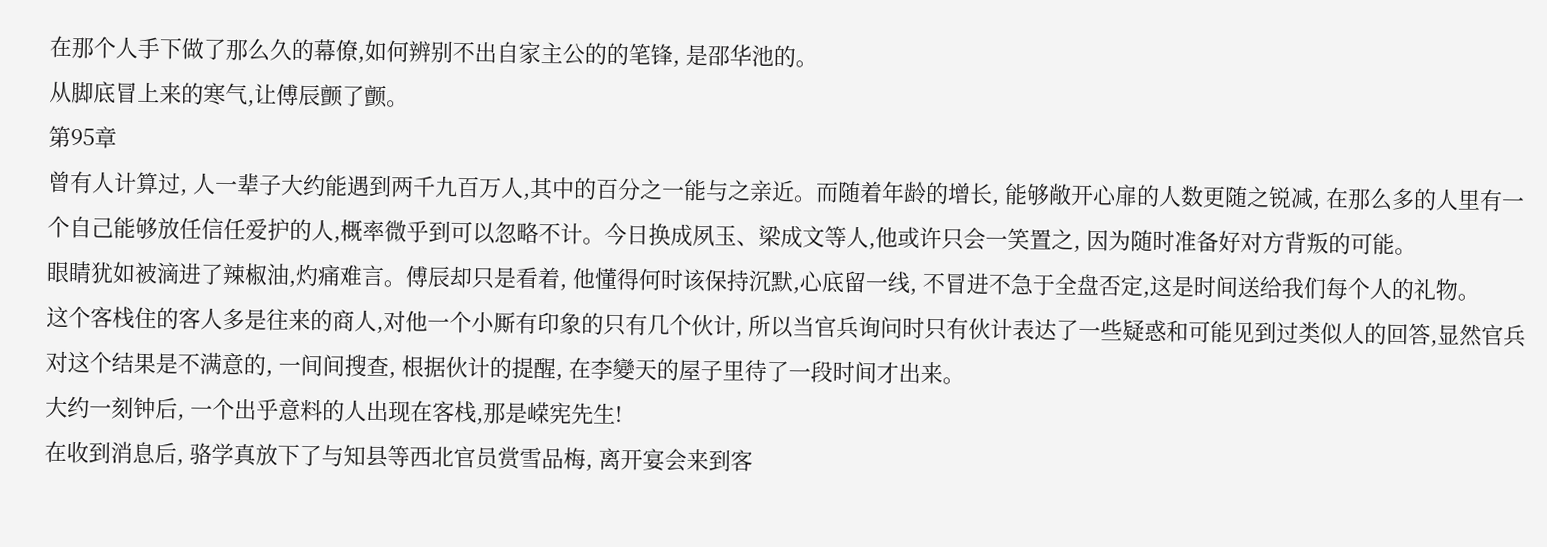在那个人手下做了那么久的幕僚,如何辨别不出自家主公的的笔锋, 是邵华池的。
从脚底冒上来的寒气,让傅辰颤了颤。
第95章
曾有人计算过, 人一辈子大约能遇到两千九百万人,其中的百分之一能与之亲近。而随着年龄的增长, 能够敞开心扉的人数更随之锐减, 在那么多的人里有一个自己能够放任信任爱护的人,概率微乎到可以忽略不计。今日换成夙玉、梁成文等人,他或许只会一笑置之, 因为随时准备好对方背叛的可能。
眼睛犹如被滴进了辣椒油,灼痛难言。傅辰却只是看着, 他懂得何时该保持沉默,心底留一线, 不冒进不急于全盘否定,这是时间送给我们每个人的礼物。
这个客栈住的客人多是往来的商人,对他一个小厮有印象的只有几个伙计, 所以当官兵询问时只有伙计表达了一些疑惑和可能见到过类似人的回答,显然官兵对这个结果是不满意的, 一间间搜查, 根据伙计的提醒, 在李變天的屋子里待了一段时间才出来。
大约一刻钟后, 一个出乎意料的人出现在客栈,那是嵘宪先生!
在收到消息后, 骆学真放下了与知县等西北官员赏雪品梅, 离开宴会来到客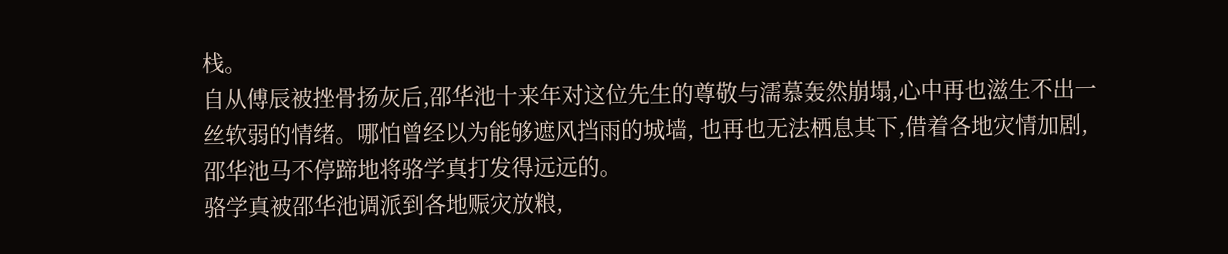栈。
自从傅辰被挫骨扬灰后,邵华池十来年对这位先生的尊敬与濡慕轰然崩塌,心中再也滋生不出一丝软弱的情绪。哪怕曾经以为能够遮风挡雨的城墙, 也再也无法栖息其下,借着各地灾情加剧,邵华池马不停蹄地将骆学真打发得远远的。
骆学真被邵华池调派到各地赈灾放粮,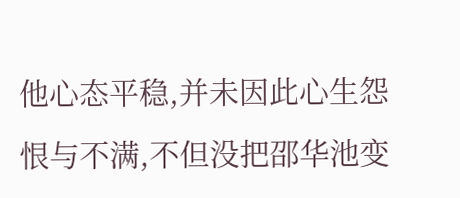他心态平稳,并未因此心生怨恨与不满,不但没把邵华池变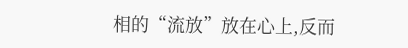相的“流放”放在心上,反而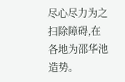尽心尽力为之扫除障碍,在各地为邵华池造势。